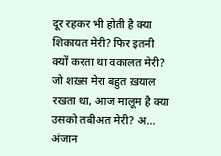दूर रहकर भी होती है क्या शिकायत मेरी? फिर इतनी क्यों करता था वकालत मेरी? जो शख़्स मेरा बहुत ख़याल रखता था, आज मालूम है क्या उसको तबीअत मेरी? अ...
अंजान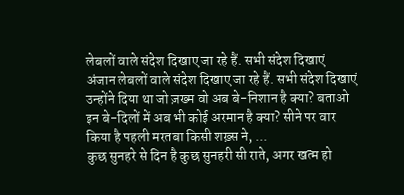लेबलों वाले संदेश दिखाए जा रहे हैं. सभी संदेश दिखाएं
अंजान लेबलों वाले संदेश दिखाए जा रहे हैं. सभी संदेश दिखाएं
उन्होंने दिया था जो ज़ख्म वो अब बे-निशान है क्या? बताओ इन बे-दिलों में अब भी कोई अरमान है क्या? सीने पर वार किया है पहली मरतबा किसी शख़्स ने, ...
कुछ सुनहरे से दिन है कुछ सुनहरी सी राते, अगर खत्म हो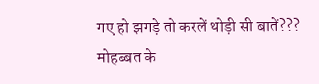गए हो झगड़े तो करलें थोड़ी सी बातें??? मोहब्बत के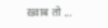ख़्वाब तो ...